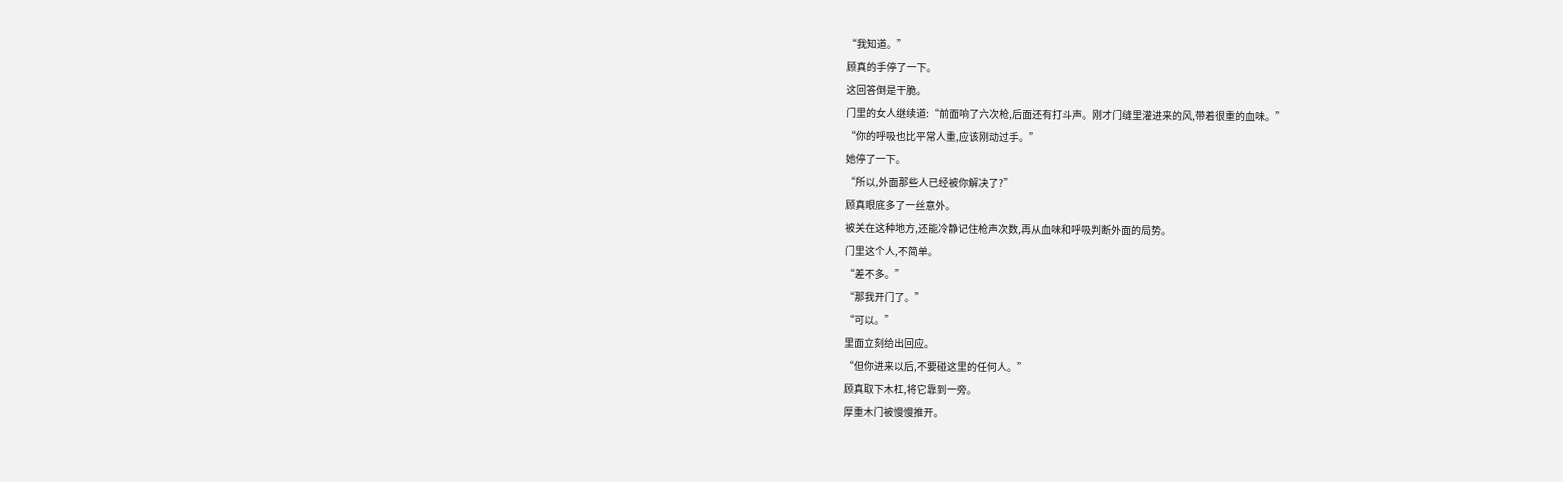“我知道。”
顾真的手停了一下。
这回答倒是干脆。
门里的女人继续道:“前面响了六次枪,后面还有打斗声。刚才门缝里灌进来的风,带着很重的血味。”
“你的呼吸也比平常人重,应该刚动过手。”
她停了一下。
“所以,外面那些人已经被你解决了?”
顾真眼底多了一丝意外。
被关在这种地方,还能冷静记住枪声次数,再从血味和呼吸判断外面的局势。
门里这个人,不简单。
“差不多。”
“那我开门了。”
“可以。”
里面立刻给出回应。
“但你进来以后,不要碰这里的任何人。”
顾真取下木杠,将它靠到一旁。
厚重木门被慢慢推开。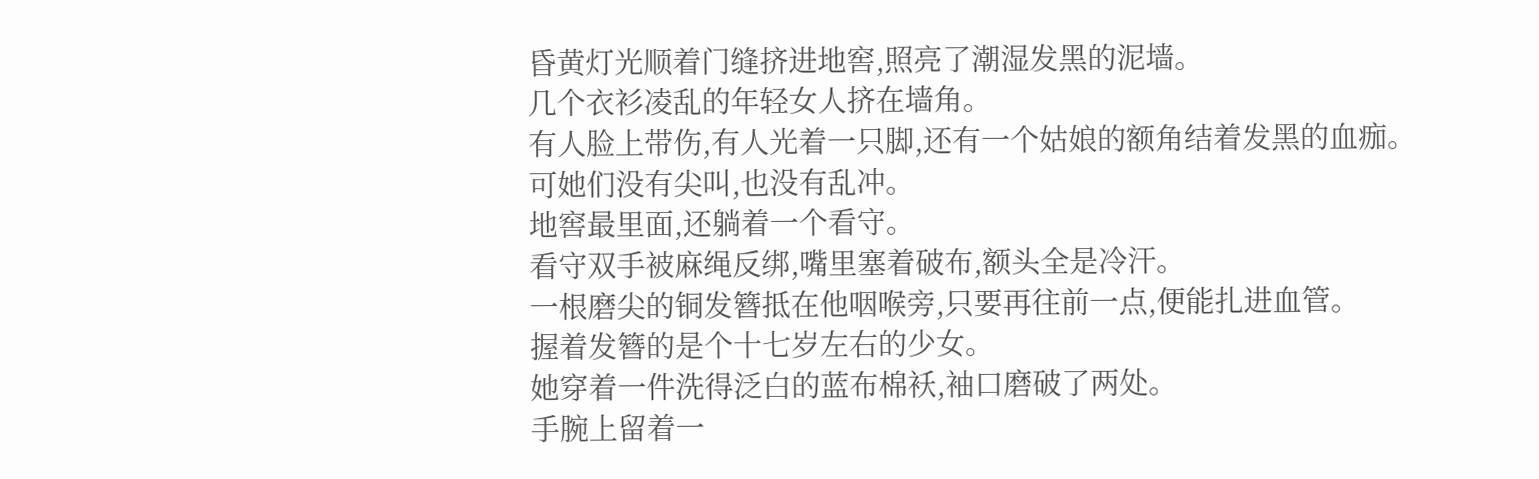昏黄灯光顺着门缝挤进地窖,照亮了潮湿发黑的泥墙。
几个衣衫凌乱的年轻女人挤在墙角。
有人脸上带伤,有人光着一只脚,还有一个姑娘的额角结着发黑的血痂。
可她们没有尖叫,也没有乱冲。
地窖最里面,还躺着一个看守。
看守双手被麻绳反绑,嘴里塞着破布,额头全是冷汗。
一根磨尖的铜发簪抵在他咽喉旁,只要再往前一点,便能扎进血管。
握着发簪的是个十七岁左右的少女。
她穿着一件洗得泛白的蓝布棉袄,袖口磨破了两处。
手腕上留着一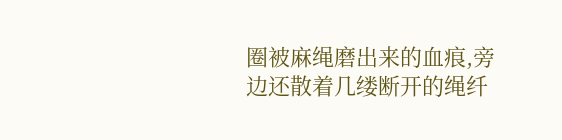圈被麻绳磨出来的血痕,旁边还散着几缕断开的绳纤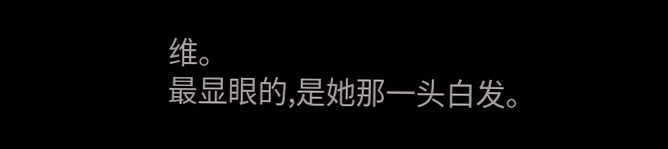维。
最显眼的,是她那一头白发。